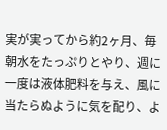実が実ってから約2ヶ月、毎朝水をたっぷりとやり、週に一度は液体肥料を与え、風に当たらぬように気を配り、よ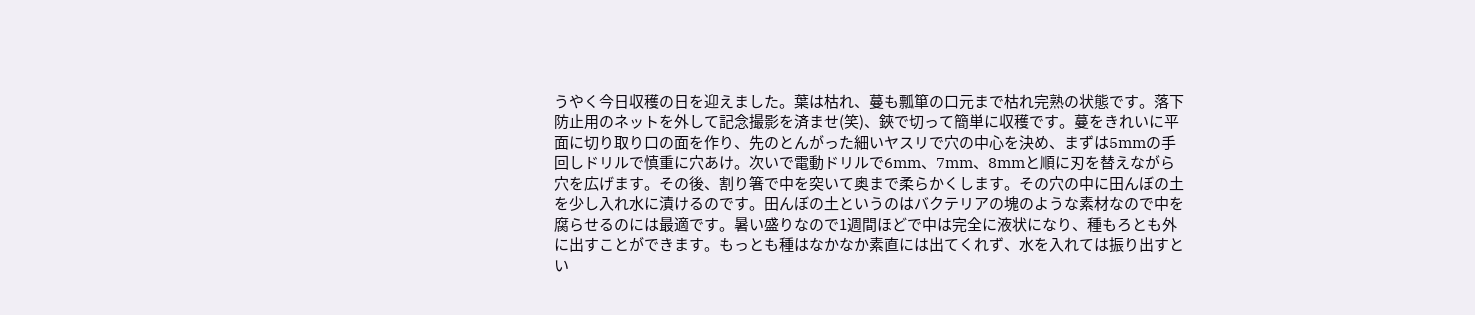うやく今日収穫の日を迎えました。葉は枯れ、蔓も瓢箪の口元まで枯れ完熟の状態です。落下防止用のネットを外して記念撮影を済ませ(笑)、鋏で切って簡単に収穫です。蔓をきれいに平面に切り取り口の面を作り、先のとんがった細いヤスリで穴の中心を決め、まずは5mmの手回しドリルで慎重に穴あけ。次いで電動ドリルで6mm、7mm、8mmと順に刃を替えながら穴を広げます。その後、割り箸で中を突いて奥まで柔らかくします。その穴の中に田んぼの土を少し入れ水に漬けるのです。田んぼの土というのはバクテリアの塊のような素材なので中を腐らせるのには最適です。暑い盛りなので1週間ほどで中は完全に液状になり、種もろとも外に出すことができます。もっとも種はなかなか素直には出てくれず、水を入れては振り出すとい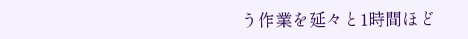う作業を延々と1時間ほど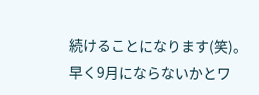続けることになります(笑)。早く9月にならないかとワ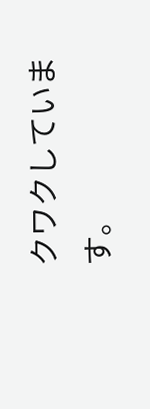クワクしています。